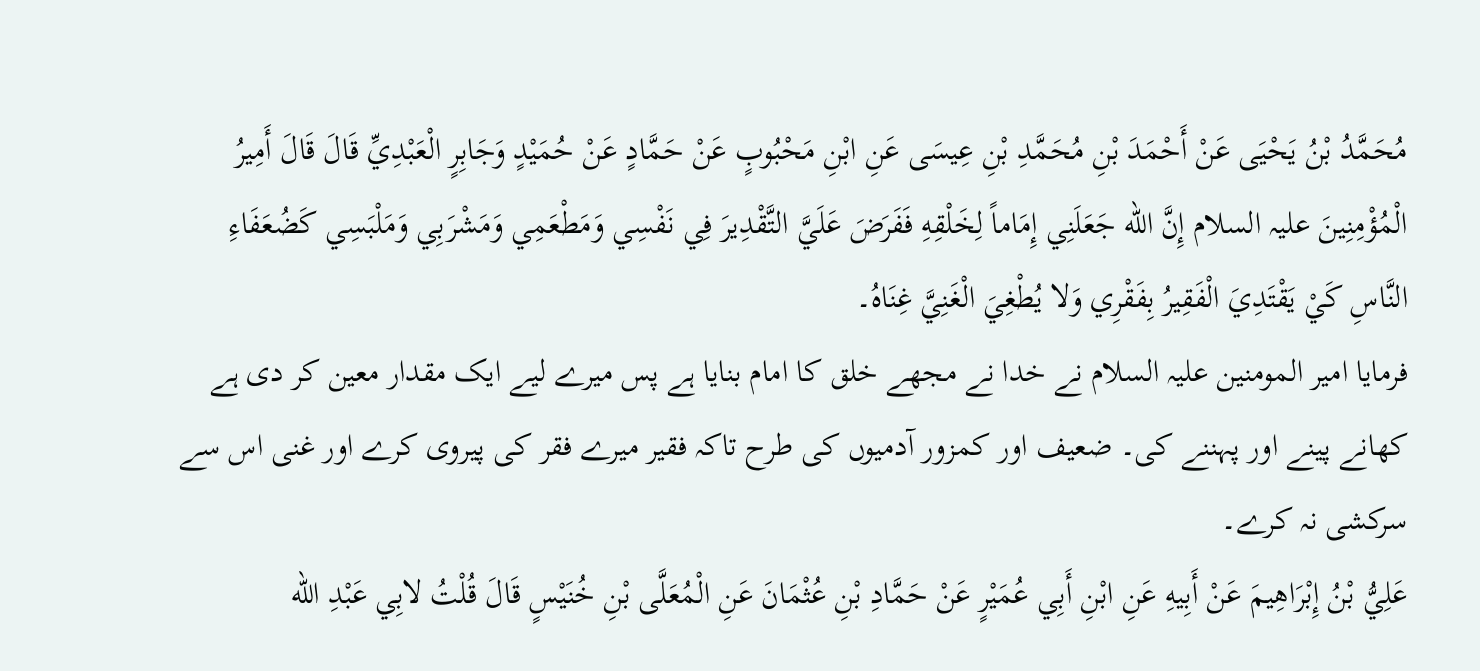مُحَمَّدُ بْنُ يَحْيَى عَنْ أَحْمَدَ بْنِ مُحَمَّدِ بْنِ عِيسَى عَنِ ابْنِ مَحْبُوبٍ عَنْ حَمَّادٍ عَنْ حُمَيْدٍ وَجَابِرٍ الْعَبْدِيِّ قَالَ قَالَ أَمِيرُ الْمُؤْمِنِينَ علیہ السلام إِنَّ الله جَعَلَنِي إِمَاماً لِخَلْقِهِ فَفَرَضَ عَلَيَّ التَّقْدِيرَ فِي نَفْسِي وَمَطْعَمِي وَمَشْرَبِي وَمَلْبَسِي كَضُعَفَاءِ النَّاسِ كَيْ يَقْتَدِيَ الْفَقِيرُ بِفَقْرِي وَلا يُطْغِيَ الْغَنِيَّ غِنَاهُ۔
فرمایا امیر المومنین علیہ السلام نے خدا نے مجھے خلق کا امام بنایا ہے پس میرے لیے ایک مقدار معین کر دی ہے کھانے پینے اور پہننے کی۔ ضعیف اور کمزور آدمیوں کی طرح تاکہ فقیر میرے فقر کی پیروی کرے اور غنی اس سے سرکشی نہ کرے۔
عَلِيُّ بْنُ إِبْرَاهِيمَ عَنْ أَبِيهِ عَنِ ابْنِ أَبِي عُمَيْرٍ عَنْ حَمَّادِ بْنِ عُثْمَانَ عَنِ الْمُعَلَّى بْنِ خُنَيْسٍ قَالَ قُلْتُ لابِي عَبْدِ الله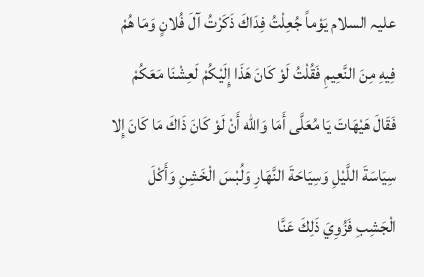علیہ السلام يَوْماً جُعِلْتُ فِدَاكَ ذَكَرْتُ آلَ فُلانٍ وَمَا هُمْ فِيهِ مِنَ النَّعِيمِ فَقُلْتُ لَوْ كَانَ هَذَا إِلَيْكُمْ لَعِشْنَا مَعَكُمْ فَقَالَ هَيْهَاتَ يَا مُعَلَّى أَمَا وَالله أَنْ لَوْ كَانَ ذَاكَ مَا كَانَ إِلا سِيَاسَةَ اللَّيْلِ وَسِيَاحَةَ النَّهَارِ وَلُبْسَ الْخَشِنِ وَأَكْلَ الْجَشِبِ فَزُوِيَ ذَلِكَ عَنَّا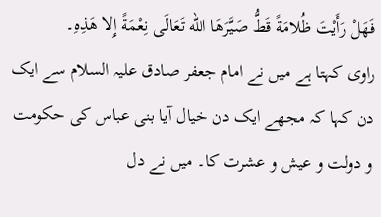فَهَلْ رَأَيْتَ ظُلامَةً قَطُّ صَيَّرَهَا الله تَعَالَى نِعْمَةً إِلا هَذِهِ۔
راوی کہتا ہے میں نے امام جعفر صادق علیہ السلام سے ایک دن کہا کہ مجھے ایک دن خیال آیا بنی عباس کی حکومت و دولت و عیش و عشرت کا۔ میں نے دل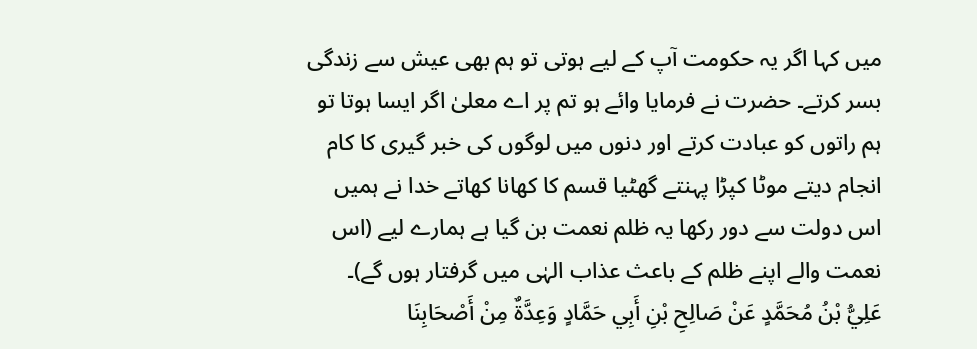میں کہا اگر یہ حکومت آپ کے لیے ہوتی تو ہم بھی عیش سے زندگی بسر کرتے۔ حضرت نے فرمایا وائے ہو تم پر اے معلیٰ اگر ایسا ہوتا تو ہم راتوں کو عبادت کرتے اور دنوں میں لوگوں کی خبر گیری کا کام انجام دیتے موٹا کپڑا پہنتے گھٹیا قسم کا کھانا کھاتے خدا نے ہمیں اس دولت سے دور رکھا یہ ظلم نعمت بن گیا ہے ہمارے لیے (اس نعمت والے اپنے ظلم کے باعث عذاب الہٰی میں گرفتار ہوں گے)۔
عَلِيُّ بْنُ مُحَمَّدٍ عَنْ صَالِحِ بْنِ أَبِي حَمَّادٍ وَعِدَّةٌ مِنْ أَصْحَابِنَا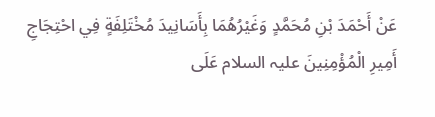عَنْ أَحْمَدَ بْنِ مُحَمَّدٍ وَغَيْرُهُمَا بِأَسَانِيدَ مُخْتَلِفَةٍ فِي احْتِجَاجِ أَمِيرِ الْمُؤْمِنِينَ علیہ السلام عَلَى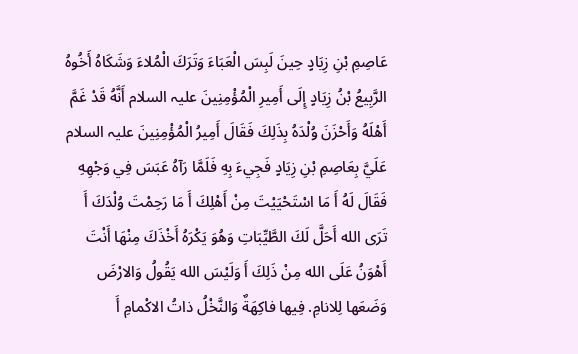عَاصِمِ بْنِ زِيَادٍ حِينَ لَبِسَ الْعَبَاءَ وَتَرَكَ الْمُلاءَ وَشَكَاهُ أَخُوهُ الرَّبِيعُ بْنُ زِيَادٍ إِلَى أَمِيرِ الْمُؤْمِنِينَ علیہ السلام أَنَّهُ قَدْ غَمَّ أَهْلَهُ وَأَحْزَنَ وُلْدَهُ بِذَلِكَ فَقَالَ أَمِيرُ الْمُؤْمِنِينَ علیہ السلام عَلَيَّ بِعَاصِمِ بْنِ زِيَادٍ فَجِيءَ بِهِ فَلَمَّا رَآهُ عَبَسَ فِي وَجْهِهِ فَقَالَ لَهُ أَ مَا اسْتَحْيَيْتَ مِنْ أَهْلِكَ أَ مَا رَحِمْتَ وُلْدَكَ أَ تَرَى الله أَحَلَّ لَكَ الطَّيِّبَاتِ وَهُوَ يَكْرَهُ أَخْذَكَ مِنْهَا أَنْتَ أَهْوَنُ عَلَى الله مِنْ ذَلِكَ أَ وَلَيْسَ الله يَقُولُ وَالارْضَ وَضَعَها لِلانامِ. فِيها فاكِهَةٌ وَالنَّخْلُ ذاتُ الاكْمامِ أَ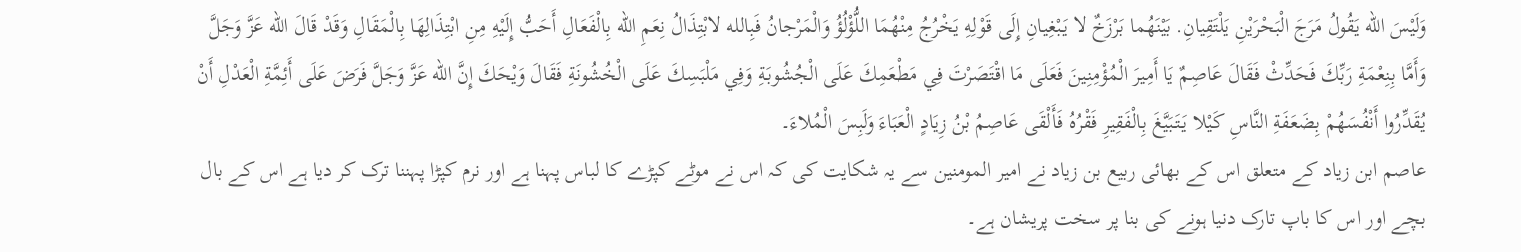وَلَيْسَ الله يَقُولُ مَرَجَ الْبَحْرَيْنِ يَلْتَقِيانِ. بَيْنَهُما بَرْزَخٌ لا يَبْغِيانِ إِلَى قَوْلِهِ يَخْرُجُ مِنْهُمَا اللُّؤْلُؤُ وَالْمَرْجانُ فَبِالله لابْتِذَالُ نِعَمِ الله بِالْفَعَالِ أَحَبُّ إِلَيْهِ مِنِ ابْتِذَالِهَا بِالْمَقَالِ وَقَدْ قَالَ الله عَزَّ وَجَلَّ وَأَمَّا بِنِعْمَةِ رَبِّكَ فَحَدِّثْ فَقَالَ عَاصِمٌ يَا أَمِيرَ الْمُؤْمِنِينَ فَعَلَى مَا اقْتَصَرْتَ فِي مَطْعَمِكَ عَلَى الْجُشُوبَةِ وَفِي مَلْبَسِكَ عَلَى الْخُشُونَةِ فَقَالَ وَيْحَكَ إِنَّ الله عَزَّ وَجَلَّ فَرَضَ عَلَى أَئِمَّةِ الْعَدْلِ أَنْ يُقَدِّرُوا أَنْفُسَهُمْ بِضَعَفَةِ النَّاسِ كَيْلا يَتَبَيَّغَ بِالْفَقِيرِ فَقْرُهُ فَأَلْقَى عَاصِمُ بْنُ زِيَادٍ الْعَبَاءَ وَلَبِسَ الْمُلاءَ۔
عاصم ابن زیاد کے متعلق اس کے بھائی ربیع بن زیاد نے امیر المومنین سے یہ شکایت کی کہ اس نے موٹے کپڑے کا لباس پہنا ہے اور نرم کپڑا پہننا ترک کر دیا ہے اس کے بال بچے اور اس کا باپ تارک دنیا ہونے کی بنا پر سخت پریشان ہے۔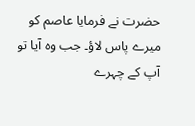حضرت نے فرمایا عاصم کو میرے پاس لاؤ۔ جب وہ آیا تو آپ کے چہرے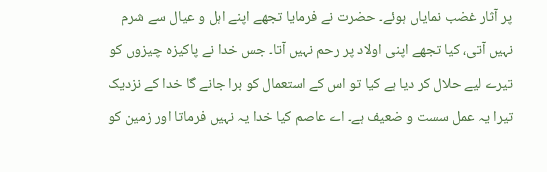پر آثار غضب نمایاں ہوئے۔ حضرت نے فرمایا تجھے اپنے اہل و عیال سے شرم نہیں آتی، کیا تجھے اپنی اولاد پر رحم نہیں آتا۔ جس خدا نے پاکیزہ چیزوں کو تیرے لیے حلال کر دیا ہے کیا تو اس کے استعمال کو برا جانے گا خدا کے نزدیک تیرا یہ عمل سست و ضعیف ہے۔ اے عاصم کیا خدا یہ نہیں فرماتا اور زمین کو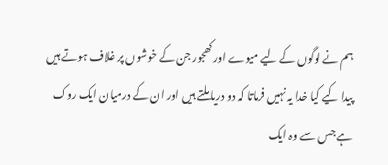ہم نے لوگوں کے لیے میوے اور کھجور جن کے خوشوں پر غلاف ہوتے ہیں پیدا کیے کیا خدا یہ نہیں فرماتا کہ دو دریا ملتے ہیں اور ان کے درمیان ایک روک ہے جس سے وہ ایک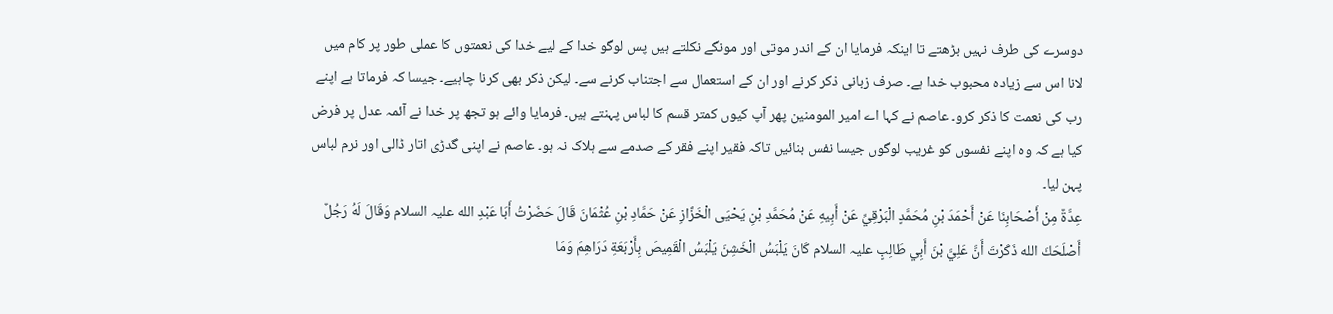دوسرے کی طرف نہیں بڑھتے تا اینکہ فرمایا ان کے اندر موتی اور مونگے نکلتے ہیں پس لوگو خدا کے لیے خدا کی نعمتوں کا عملی طور پر کام میں لانا اس سے زیادہ محبوب خدا ہے۔ صرف زبانی ذکر کرنے اور ان کے استعمال سے اجتناب کرنے سے۔ لیکن ذکر بھی کرنا چاہیے۔ جیسا کہ فرماتا ہے اپنے رب کی نعمت کا ذکر کرو۔ عاصم نے کہا اے امیر المومنین پھر آپ کیوں کمتر قسم کا لباس پہنتے ہیں۔ فرمایا وائے ہو تجھ پر خدا نے آئمہ عدل پر فرض کیا ہے کہ وہ اپنے نفسوں کو غریب لوگوں جیسا نفس بنائیں تاکہ فقیر اپنے فقر کے صدمے سے ہلاک نہ ہو۔ عاصم نے اپنی گدڑی اتار ڈالی اور نرم لباس پہن لیا۔
عِدَّةٌ مِنْ أَصْحَابِنَا عَنْ أَحْمَدَ بْنِ مُحَمَّدٍ الْبَرْقِيِّ عَنْ أَبِيهِ عَنْ مُحَمَّدِ بْنِ يَحْيَى الْخَزَّازِ عَنْ حَمَّادِ بْنِ عُثْمَانَ قَالَ حَضَرْتُ أَبَا عَبْدِ الله علیہ السلام وَقَالَ لَهُ رَجُلٌ أَصْلَحَكَ الله ذَكَرْتَ أَنَّ عَلِيَّ بْنَ أَبِي طَالِبٍ علیہ السلام كَانَ يَلْبَسُ الْخَشِنَ يَلْبَسُ الْقَمِيصَ بِأَرْبَعَةِ دَرَاهِمَ وَمَا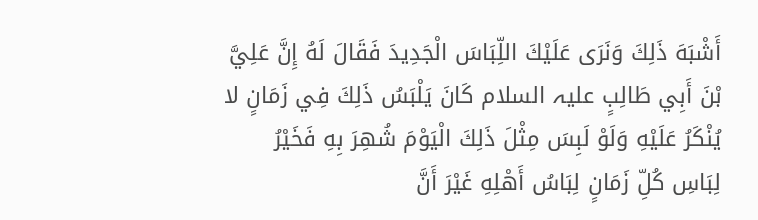أَشْبَهَ ذَلِكَ وَنَرَى عَلَيْكَ اللِّبَاسَ الْجَدِيدَ فَقَالَ لَهُ إِنَّ عَلِيَّ بْنَ أَبِي طَالِبٍ علیہ السلام كَانَ يَلْبَسُ ذَلِكَ فِي زَمَانٍ لا يُنْكَرُ عَلَيْهِ وَلَوْ لَبِسَ مِثْلَ ذَلِكَ الْيَوْمَ شُهِرَ بِهِ فَخَيْرُ لِبَاسِ كُلِّ زَمَانٍ لِبَاسُ أَهْلِهِ غَيْرَ أَنَّ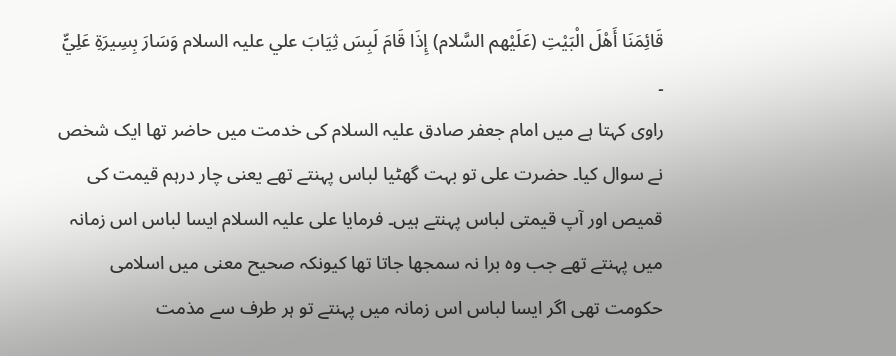قَائِمَنَا أَهْلَ الْبَيْتِ (عَلَيْهم السَّلام) إِذَا قَامَ لَبِسَ ثِيَابَ علي علیہ السلام وَسَارَ بِسِيرَةِ عَلِيٍّ ۔
راوی کہتا ہے میں امام جعفر صادق علیہ السلام کی خدمت میں حاضر تھا ایک شخص نے سوال کیا۔ حضرت علی تو بہت گھٹیا لباس پہنتے تھے یعنی چار درہم قیمت کی قمیص اور آپ قیمتی لباس پہنتے ہیں۔ فرمایا علی علیہ السلام ایسا لباس اس زمانہ میں پہنتے تھے جب وہ برا نہ سمجھا جاتا تھا کیونکہ صحیح معنی میں اسلامی حکومت تھی اگر ایسا لباس اس زمانہ میں پہنتے تو ہر طرف سے مذمت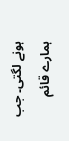ہونے لگتی۔ جب ہمارے قائم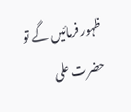ظہور فرمائیں گے تو حضرت علی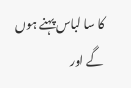کا سا لباس پہنے ہوں گے اور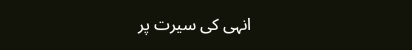انہی کی سیرت پر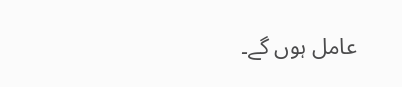عامل ہوں گے۔